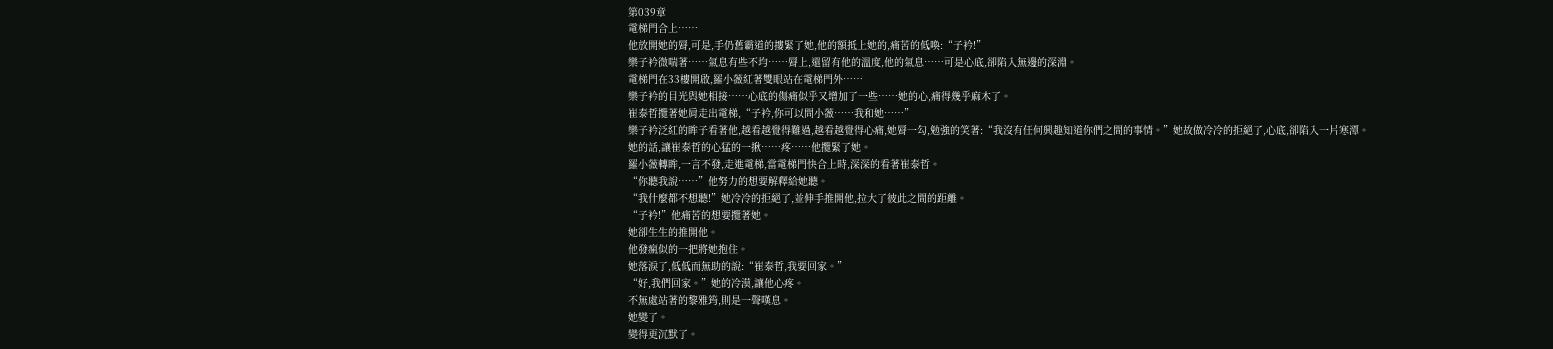第039章
電梯門合上……
他放開她的脣,可是,手仍舊霸道的摟緊了她,他的額抵上她的,痛苦的低喚:“子衿!”
樂子衿微喘著……氣息有些不均……脣上,還留有他的溫度,他的氣息……可是心底,卻陷入無邊的深淵。
電梯門在33樓開啟,羅小薇紅著雙眼站在電梯門外……
樂子衿的目光與她相接……心底的傷痛似乎又增加了一些……她的心,痛得幾乎麻木了。
崔泰哲攬著她肩走出電梯,“子衿,你可以問小薇……我和她……”
樂子衿泛紅的眸子看著他,越看越覺得難過,越看越覺得心痛,她脣一勾,勉強的笑著:“我沒有任何興趣知道你們之間的事情。”她故做冷冷的拒絕了,心底,卻陷入一片寒潭。
她的話,讓崔泰哲的心猛的一揪……疼……他攬緊了她。
羅小薇轉眸,一言不發,走進電梯,當電梯門快合上時,深深的看著崔泰哲。
“你聽我說……”他努力的想要解釋給她聽。
“我什麼都不想聽!”她冷冷的拒絕了,並伸手推開他,拉大了彼此之間的距離。
“子衿!”他痛苦的想要攬著她。
她卻生生的推開他。
他發瘋似的一把將她抱住。
她落淚了,低低而無助的說:“崔泰哲,我要回家。”
“好,我們回家。”她的冷漠,讓他心疼。
不無處站著的黎雅筠,則是一聲嘆息。
她變了。
變得更沉默了。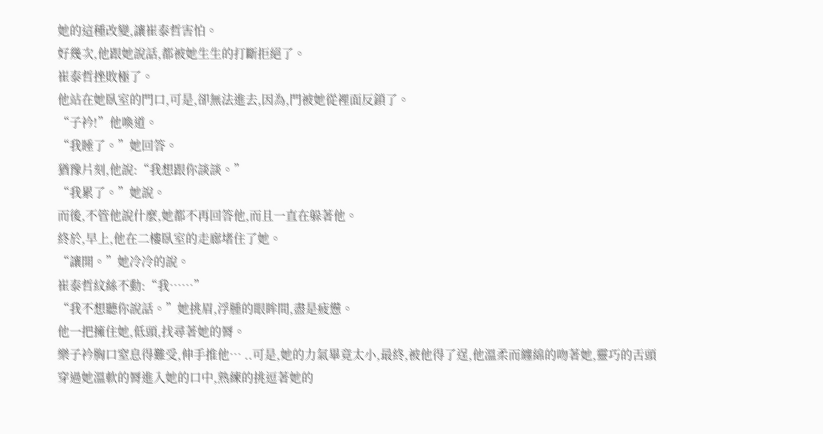她的這種改變,讓崔泰哲害怕。
好幾次,他跟她說話,都被她生生的打斷拒絕了。
崔泰哲挫敗極了。
他站在她臥室的門口,可是,卻無法進去,因為,門被她從裡面反鎖了。
“子衿!”他喚道。
“我睡了。”她回答。
猶豫片刻,他說:“我想跟你談談。”
“我累了。”她說。
而後,不管他說什麼,她都不再回答他,而且一直在躲著他。
終於,早上,他在二樓臥室的走廊堵住了她。
“讓開。”她冷冷的說。
崔泰哲紋絲不動:“我……”
“我不想聽你說話。”她挑眉,浮腫的眼眸間,盡是疲憊。
他一把擁住她,低頭,找尋著她的脣。
樂子衿胸口窒息得難受,伸手推他… ..可是,她的力氣畢竟太小,最終,被他得了逞,他溫柔而纏綿的吻著她,靈巧的舌頭穿過她溫軟的脣進入她的口中,熟練的挑逗著她的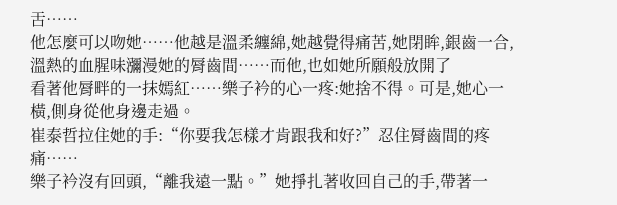舌……
他怎麼可以吻她……他越是溫柔纏綿,她越覺得痛苦,她閉眸,銀齒一合,溫熱的血腥味瀰漫她的脣齒間……而他,也如她所願般放開了
看著他脣畔的一抹嫣紅……樂子衿的心一疼:她捨不得。可是,她心一橫,側身從他身邊走過。
崔泰哲拉住她的手:“你要我怎樣才肯跟我和好?”忍住脣齒間的疼痛……
樂子衿沒有回頭,“離我遠一點。”她掙扎著收回自己的手,帶著一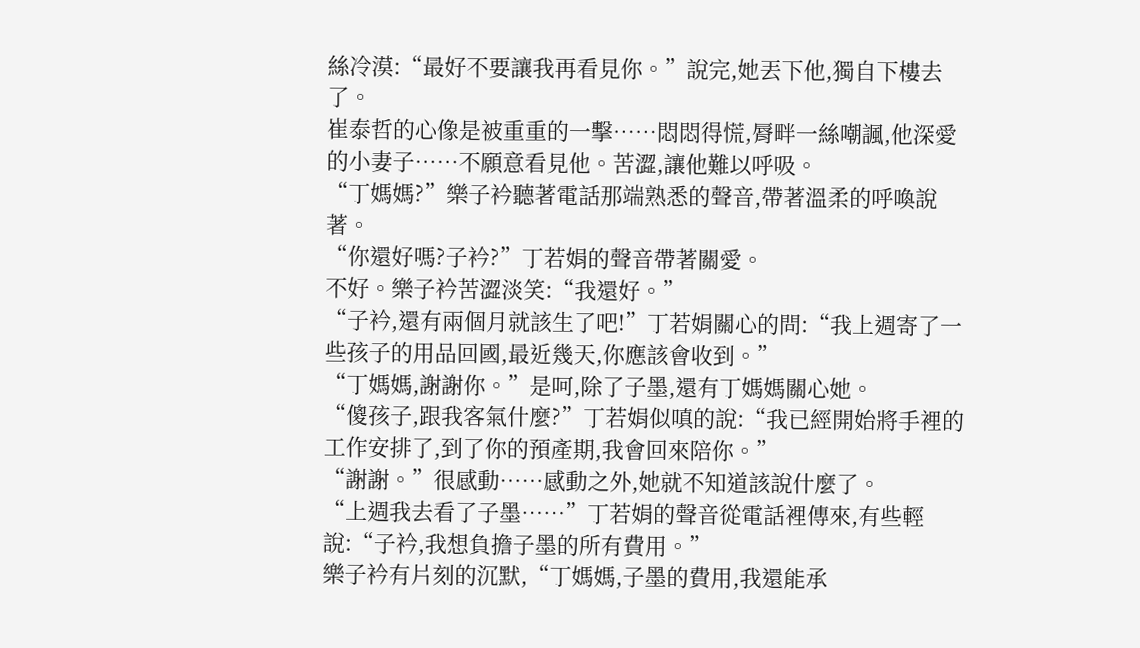絲冷漠:“最好不要讓我再看見你。”說完,她丟下他,獨自下樓去了。
崔泰哲的心像是被重重的一擊……悶悶得慌,脣畔一絲嘲諷,他深愛的小妻子……不願意看見他。苦澀,讓他難以呼吸。
“丁媽媽?”樂子衿聽著電話那端熟悉的聲音,帶著溫柔的呼喚說著。
“你還好嗎?子衿?”丁若娟的聲音帶著關愛。
不好。樂子衿苦澀淡笑:“我還好。”
“子衿,還有兩個月就該生了吧!”丁若娟關心的問:“我上週寄了一些孩子的用品回國,最近幾天,你應該會收到。”
“丁媽媽,謝謝你。”是呵,除了子墨,還有丁媽媽關心她。
“傻孩子,跟我客氣什麼?”丁若娟似嗔的說:“我已經開始將手裡的工作安排了,到了你的預產期,我會回來陪你。”
“謝謝。”很感動……感動之外,她就不知道該說什麼了。
“上週我去看了子墨……”丁若娟的聲音從電話裡傳來,有些輕說:“子衿,我想負擔子墨的所有費用。”
樂子衿有片刻的沉默,“丁媽媽,子墨的費用,我還能承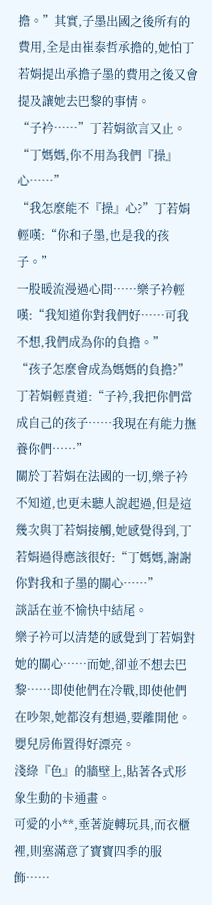擔。”其實,子墨出國之後所有的費用,全是由崔泰哲承擔的,她怕丁若娟提出承擔子墨的費用之後又會提及讓她去巴黎的事情。
“子衿……”丁若娟欲言又止。
“丁媽媽,你不用為我們『操』心……”
“我怎麼能不『操』心?”丁若娟輕嘆:“你和子墨,也是我的孩子。”
一股暖流漫過心間……樂子衿輕嘆:“我知道你對我們好……可我不想,我們成為你的負擔。”
“孩子怎麼會成為媽媽的負擔?”丁若娟輕責道:“子衿,我把你們當成自己的孩子……我現在有能力撫養你們……”
關於丁若娟在法國的一切,樂子衿不知道,也更未聽人說起過,但是這幾次與丁若娟接觸,她感覺得到,丁若娟過得應該很好:“丁媽媽,謝謝你對我和子墨的關心……”
談話在並不愉快中結尾。
樂子衿可以清楚的感覺到丁若娟對她的關心……而她,卻並不想去巴黎……即使他們在冷戰,即使他們在吵架,她都沒有想過,要離開他。
嬰兒房佈置得好漂亮。
淺綠『色』的牆壁上,貼著各式形象生動的卡通畫。
可愛的小**,垂著旋轉玩具,而衣櫃裡,則塞滿意了寶寶四季的服飾……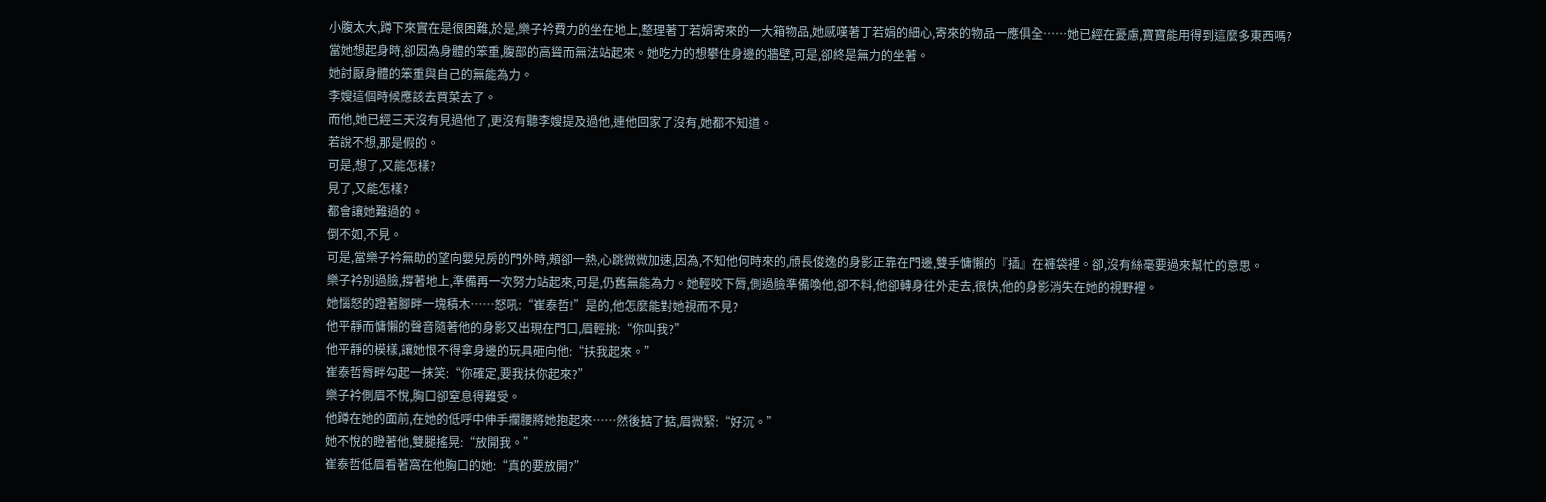小腹太大,蹲下來實在是很困難,於是,樂子衿費力的坐在地上,整理著丁若娟寄來的一大箱物品,她感嘆著丁若娟的細心,寄來的物品一應俱全……她已經在憂慮,寶寶能用得到這麼多東西嗎?
當她想起身時,卻因為身體的笨重,腹部的高聳而無法站起來。她吃力的想攀住身邊的牆壁,可是,卻終是無力的坐著。
她討厭身體的笨重與自己的無能為力。
李嫂這個時候應該去買菜去了。
而他,她已經三天沒有見過他了,更沒有聽李嫂提及過他,連他回家了沒有,她都不知道。
若說不想,那是假的。
可是,想了,又能怎樣?
見了,又能怎樣?
都會讓她難過的。
倒不如,不見。
可是,當樂子衿無助的望向嬰兒房的門外時,頰卻一熱,心跳微微加速,因為,不知他何時來的,頎長俊逸的身影正靠在門邊,雙手慵懶的『插』在褲袋裡。卻,沒有絲毫要過來幫忙的意思。
樂子衿別過臉,撐著地上,準備再一次努力站起來,可是,仍舊無能為力。她輕咬下脣,側過臉準備喚他,卻不料,他卻轉身往外走去,很快,他的身影消失在她的視野裡。
她惱怒的蹬著腳畔一塊積木……怒吼:“崔泰哲!”是的,他怎麼能對她視而不見?
他平靜而慵懶的聲音隨著他的身影又出現在門口,眉輕挑:“你叫我?”
他平靜的模樣,讓她恨不得拿身邊的玩具砸向他:“扶我起來。”
崔泰哲脣畔勾起一抹笑:“你確定,要我扶你起來?”
樂子衿側眉不悅,胸口卻窒息得難受。
他蹲在她的面前,在她的低呼中伸手攔腰將她抱起來……然後掂了掂,眉微緊:“好沉。”
她不悅的瞪著他,雙腿搖晃:“放開我。”
崔泰哲低眉看著窩在他胸口的她:“真的要放開?”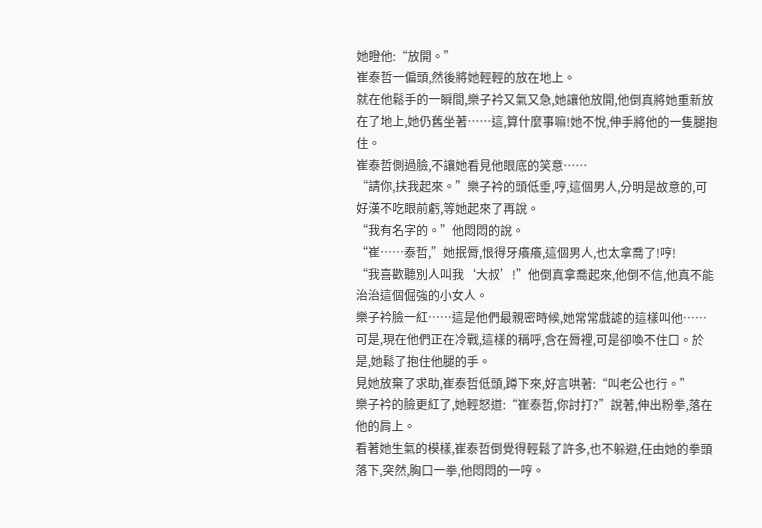她瞪他:“放開。”
崔泰哲一偏頭,然後將她輕輕的放在地上。
就在他鬆手的一瞬間,樂子衿又氣又急,她讓他放開,他倒真將她重新放在了地上,她仍舊坐著……這,算什麼事嘛!她不悅,伸手將他的一隻腿抱住。
崔泰哲側過臉,不讓她看見他眼底的笑意……
“請你,扶我起來。”樂子衿的頭低垂,哼,這個男人,分明是故意的,可好漢不吃眼前虧,等她起來了再說。
“我有名字的。”他悶悶的說。
“崔……泰哲,”她抿脣,恨得牙癢癢,這個男人,也太拿喬了!哼!
“我喜歡聽別人叫我‘大叔’!”他倒真拿喬起來,他倒不信,他真不能治治這個倔強的小女人。
樂子衿臉一紅……這是他們最親密時候,她常常戲謔的這樣叫他……可是,現在他們正在冷戰,這樣的稱呼,含在脣裡,可是卻喚不住口。於是,她鬆了抱住他腿的手。
見她放棄了求助,崔泰哲低頭,蹲下來,好言哄著:“叫老公也行。”
樂子衿的臉更紅了,她輕怒道:“崔泰哲,你討打?”說著,伸出粉拳,落在他的肩上。
看著她生氣的模樣,崔泰哲倒覺得輕鬆了許多,也不躲避,任由她的拳頭落下,突然,胸口一拳,他悶悶的一哼。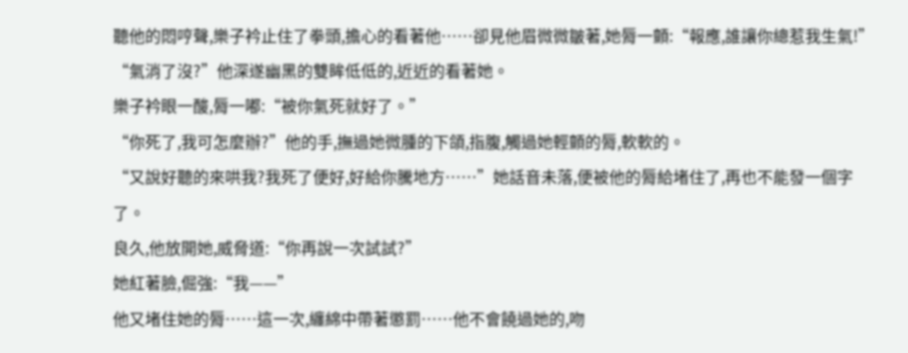聽他的悶哼聲,樂子衿止住了拳頭,擔心的看著他……卻見他眉微微皺著,她脣一顫:“報應,誰讓你總惹我生氣!”
“氣消了沒?”他深遂幽黑的雙眸低低的,近近的看著她。
樂子衿眼一酸,脣一嘟:“被你氣死就好了。”
“你死了,我可怎麼辦?”他的手,撫過她微腫的下頜,指腹,觸過她輕顫的脣,軟軟的。
“又說好聽的來哄我?我死了便好,好給你騰地方……”她話音未落,便被他的脣給堵住了,再也不能發一個字了。
良久,他放開她,威脅道:“你再說一次試試?”
她紅著臉,倔強:“我——”
他又堵住她的脣……這一次,纏綿中帶著懲罰……他不會饒過她的,吻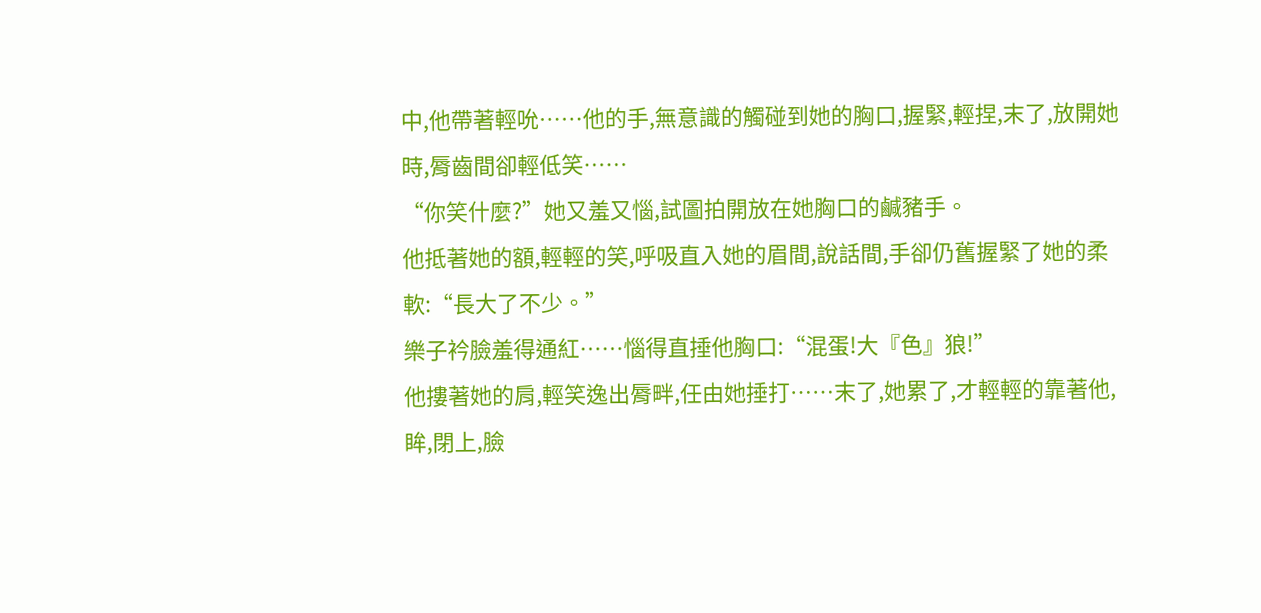中,他帶著輕吮……他的手,無意識的觸碰到她的胸口,握緊,輕捏,末了,放開她時,脣齒間卻輕低笑……
“你笑什麼?”她又羞又惱,試圖拍開放在她胸口的鹹豬手。
他抵著她的額,輕輕的笑,呼吸直入她的眉間,說話間,手卻仍舊握緊了她的柔軟:“長大了不少。”
樂子衿臉羞得通紅……惱得直捶他胸口:“混蛋!大『色』狼!”
他摟著她的肩,輕笑逸出脣畔,任由她捶打……末了,她累了,才輕輕的靠著他,眸,閉上,臉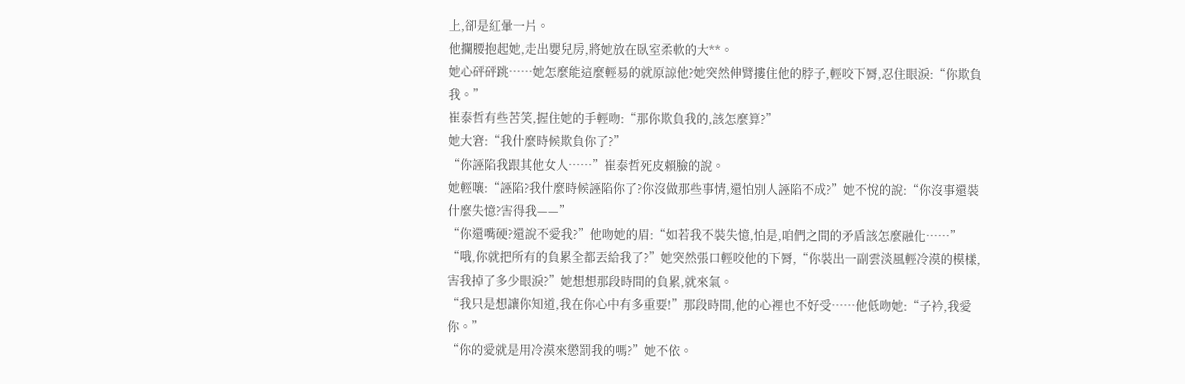上,卻是紅暈一片。
他攔腰抱起她,走出嬰兒房,將她放在臥室柔軟的大**。
她心砰砰跳……她怎麼能這麼輕易的就原諒他?她突然伸臂摟住他的脖子,輕咬下脣,忍住眼淚:“你欺負我。”
崔泰哲有些苦笑,握住她的手輕吻:“那你欺負我的,該怎麼算?”
她大窘:“我什麼時候欺負你了?”
“你誣陷我跟其他女人……”崔泰哲死皮賴臉的說。
她輕嚷:“誣陷?我什麼時候誣陷你了?你沒做那些事情,還怕別人誣陷不成?”她不悅的說:“你沒事還裝什麼失憶?害得我——”
“你還嘴硬?還說不愛我?”他吻她的眉:“如若我不裝失憶,怕是,咱們之間的矛盾該怎麼融化……”
“哦,你就把所有的負累全都丟給我了?”她突然張口輕咬他的下脣,“你裝出一副雲淡風輕冷漠的模樣,害我掉了多少眼淚?”她想想那段時間的負累,就來氣。
“我只是想讓你知道,我在你心中有多重要!”那段時間,他的心裡也不好受……他低吻她:“子衿,我愛你。”
“你的愛就是用冷漠來懲罰我的嗎?”她不依。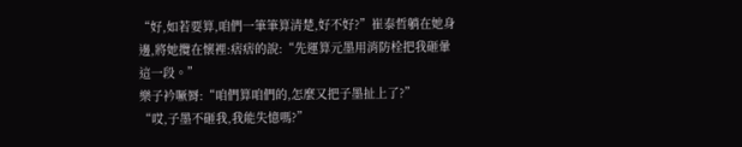“好,如若要算,咱們一筆筆算清楚,好不好?”崔泰哲躺在她身邊,將她攬在懷裡:痞痞的說:“先運算元墨用消防栓把我砸暈這一段。”
樂子衿噘脣:“咱們算咱們的,怎麼又把子墨扯上了?”
“哎,子墨不砸我,我能失憶嗎?”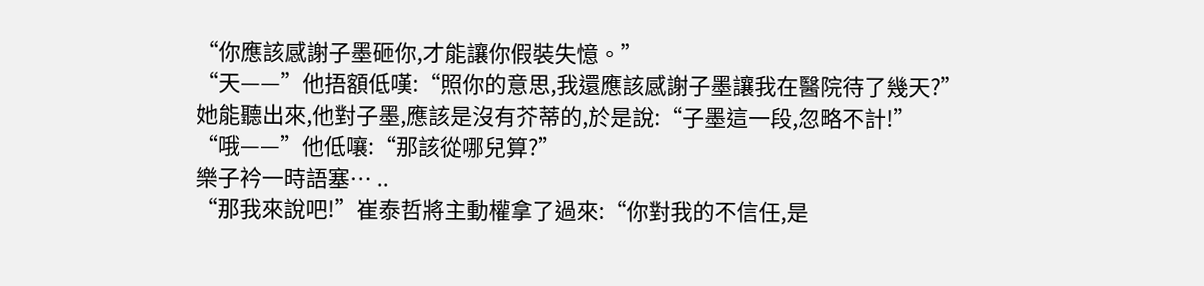“你應該感謝子墨砸你,才能讓你假裝失憶。”
“天——”他捂額低嘆:“照你的意思,我還應該感謝子墨讓我在醫院待了幾天?”
她能聽出來,他對子墨,應該是沒有芥蒂的,於是說:“子墨這一段,忽略不計!”
“哦——”他低嚷:“那該從哪兒算?”
樂子衿一時語塞… ..
“那我來說吧!”崔泰哲將主動權拿了過來:“你對我的不信任,是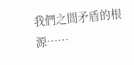我們之間矛盾的根源……